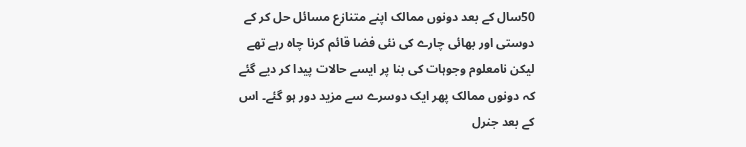50سال کے بعد دونوں ممالک اپنے متنازع مسائل حل کر کے دوستی اور بھائی چارے کی نئی فضا قائم کرنا چاہ رہے تھے لیکن نامعلوم وجوہات کی بنا پر ایسے حالات پیدا کر دیے گئے کہ دونوں ممالک پھر ایک دوسرے سے مزید دور ہو گئے۔ اس کے بعد جنرل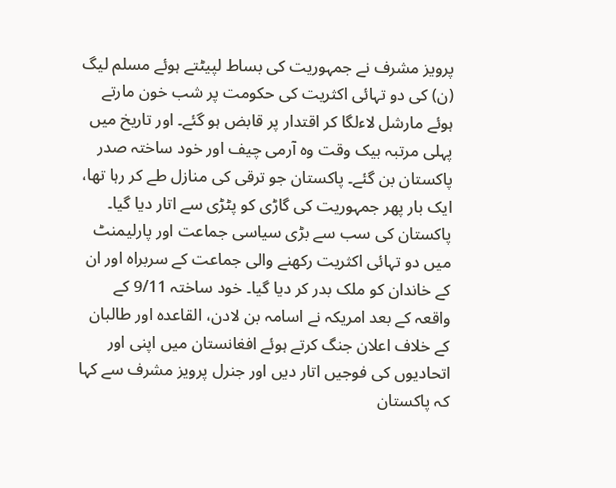پرویز مشرف نے جمہوریت کی بساط لپیٹتے ہوئے مسلم لیگ (ن) کی دو تہائی اکثریت کی حکومت پر شب خون مارتے ہوئے مارشل لاءلگا کر اقتدار پر قابض ہو گئے۔ اور تاریخ میں پہلی مرتبہ بیک وقت وہ آرمی چیف اور خود ساختہ صدر پاکستان بن گئے۔ پاکستان جو ترقی کی منازل طے کر رہا تھا، ایک بار پھر جمہوریت کی گاڑی کو پٹڑی سے اتار دیا گیا۔ پاکستان کی سب سے بڑی سیاسی جماعت اور پارلیمنٹ میں دو تہائی اکثریت رکھنے والی جماعت کے سربراہ اور ان کے خاندان کو ملک بدر کر دیا گیا۔ خود ساختہ 9/11 کے واقعہ کے بعد امریکہ نے اسامہ بن لادن، القاعدہ اور طالبان کے خلاف اعلان جنگ کرتے ہوئے افغانستان میں اپنی اور اتحادیوں کی فوجیں اتار دیں اور جنرل پرویز مشرف سے کہا کہ پاکستان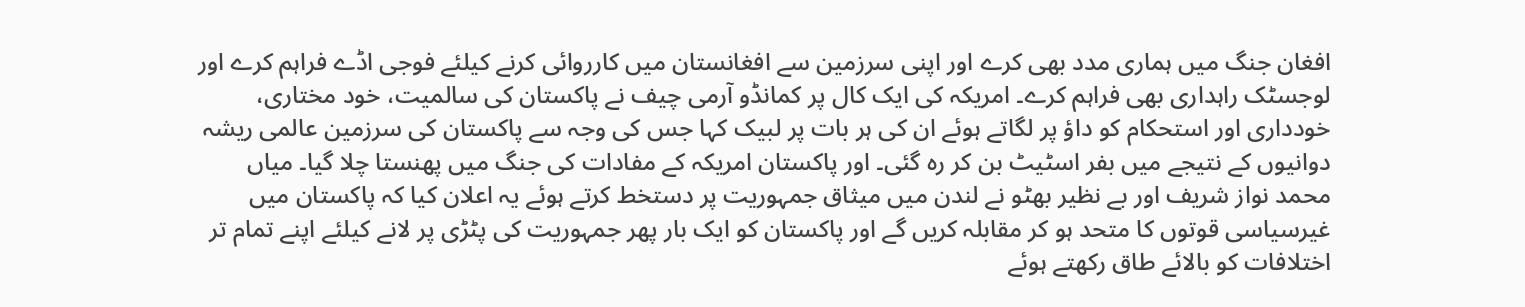افغان جنگ میں ہماری مدد بھی کرے اور اپنی سرزمین سے افغانستان میں کارروائی کرنے کیلئے فوجی اڈے فراہم کرے اور لوجسٹک راہداری بھی فراہم کرے۔ امریکہ کی ایک کال پر کمانڈو آرمی چیف نے پاکستان کی سالمیت، خود مختاری، خودداری اور استحکام کو داؤ پر لگاتے ہوئے ان کی ہر بات پر لبیک کہا جس کی وجہ سے پاکستان کی سرزمین عالمی ریشہ دوانیوں کے نتیجے میں بفر اسٹیٹ بن کر رہ گئی۔ اور پاکستان امریکہ کے مفادات کی جنگ میں پھنستا چلا گیا۔ میاں محمد نواز شریف اور بے نظیر بھٹو نے لندن میں میثاق جمہوریت پر دستخط کرتے ہوئے یہ اعلان کیا کہ پاکستان میں غیرسیاسی قوتوں کا متحد ہو کر مقابلہ کریں گے اور پاکستان کو ایک بار پھر جمہوریت کی پٹڑی پر لانے کیلئے اپنے تمام تر اختلافات کو بالائے طاق رکھتے ہوئے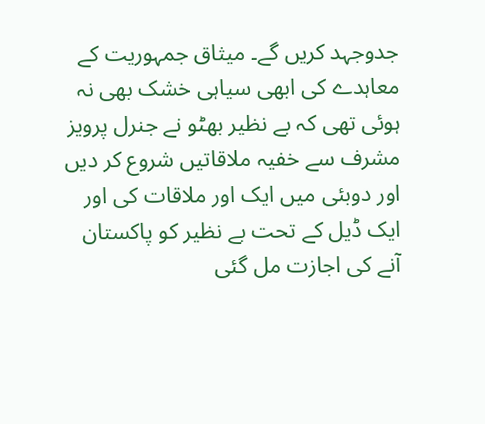جدوجہد کریں گے۔ میثاق جمہوریت کے معاہدے کی ابھی سیاہی خشک بھی نہ ہوئی تھی کہ بے نظیر بھٹو نے جنرل پرویز مشرف سے خفیہ ملاقاتیں شروع کر دیں اور دوبئی میں ایک اور ملاقات کی اور ایک ڈیل کے تحت بے نظیر کو پاکستان آنے کی اجازت مل گئی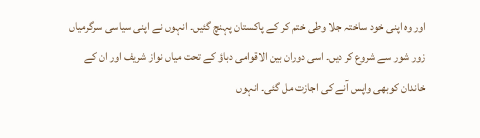اور وہ اپنی خود ساختہ جلا وطی ختم کر کے پاکستان پہنچ گئیں۔ انہوں نے اپنی سیاسی سرگرمیاں زور شور سے شروع کر دیں۔ اسی دوران بین الاقوامی دباؤ کے تحت میاں نواز شریف اور ان کے خاندان کوبھی واپس آنے کی اجازت مل گئی۔ انہوں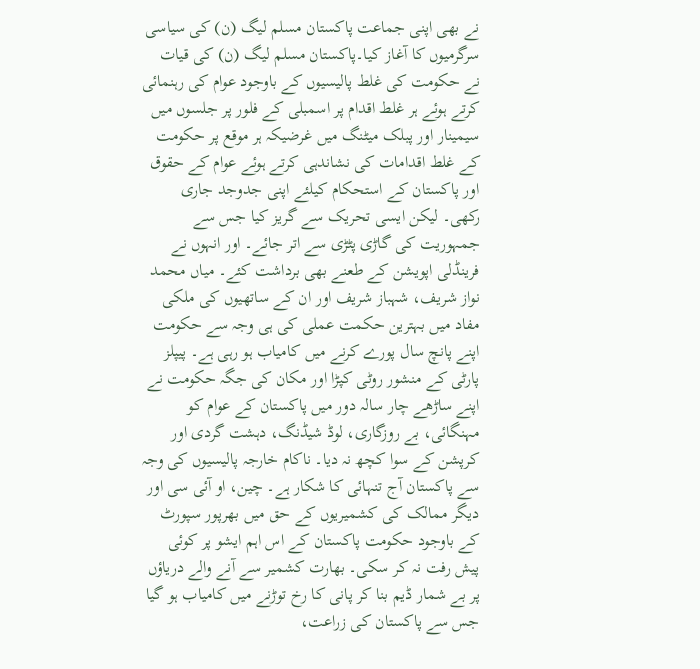نے بھی اپنی جماعت پاکستان مسلم لیگ (ن) کی سیاسی سرگرمیوں کا آغاز کیا۔پاکستان مسلم لیگ (ن) کی قیات نے حکومت کی غلط پالیسیوں کے باوجود عوام کی رہنمائی کرتے ہوئے ہر غلط اقدام پر اسمبلی کے فلور پر جلسوں میں سیمینار اور پبلک میٹنگ میں غرضیکہ ہر موقع پر حکومت کے غلط اقدامات کی نشاندہی کرتے ہوئے عوام کے حقوق اور پاکستان کے استحکام کیلئے اپنی جدوجد جاری رکھی۔ لیکن ایسی تحریک سے گریز کیا جس سے جمہوریت کی گاڑی پٹڑی سے اتر جائے۔ اور انہوں نے فرینڈلی اپویشن کے طعنے بھی برداشت کئے۔ میاں محمد نواز شریف، شہباز شریف اور ان کے ساتھیوں کی ملکی مفاد میں بہترین حکمت عملی کی ہی وجہ سے حکومت اپنے پانچ سال پورے کرنے میں کامیاب ہو رہی ہے۔ پیپلز پارٹی کے منشور روٹی کپڑا اور مکان کی جگہ حکومت نے اپنے ساڑھے چار سالہ دور میں پاکستان کے عوام کو مہنگائی، بے روزگاری، لوڈ شیڈنگ، دہشت گردی اور کرپشن کے سوا کچھ نہ دیا۔ ناکام خارجہ پالیسیوں کی وجہ سے پاکستان آج تنہائی کا شکار ہے۔ چین، او آئی سی اور دیگر ممالک کی کشمیریوں کے حق میں بھرپور سپورٹ کے باوجود حکومت پاکستان کے اس اہم ایشو پر کوئی پیش رفت نہ کر سکی۔ بھارت کشمیر سے آنے والے دریاؤں پر بے شمار ڈیم بنا کر پانی کا رخ توڑنے میں کامیاب ہو گیا جس سے پاکستان کی زراعت،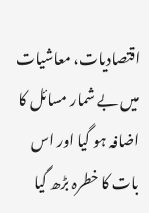اقتصادیات، معاشیات میں بے شمار مسائل کا اضافہ ہو گیا اور اس بات کا خطرہ بڑھ گیا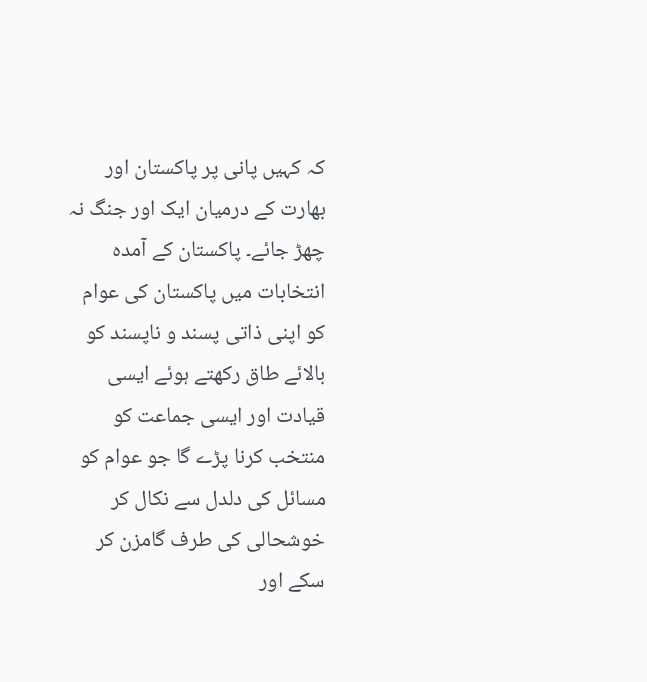کہ کہیں پانی پر پاکستان اور بھارت کے درمیان ایک اور جنگ نہ چھڑ جائے۔ پاکستان کے آمدہ انتخابات میں پاکستان کی عوام کو اپنی ذاتی پسند و ناپسند کو بالائے طاق رکھتے ہوئے ایسی قیادت اور ایسی جماعت کو منتخب کرنا پڑے گا جو عوام کو مسائل کی دلدل سے نکال کر خوشحالی کی طرف گامزن کر سکے اور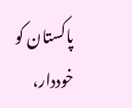پاکستان کو خوددار،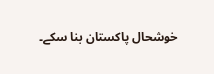خوشحال پاکستان بنا سکے۔